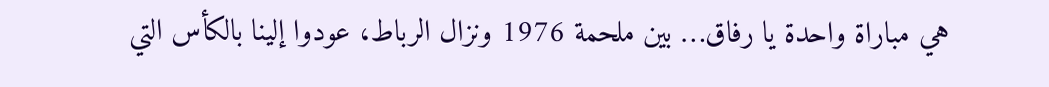هي مباراة واحدة يا رفاق… بين ملحمة 1976 ونزال الرباط، عودوا إلينا بالكأس التي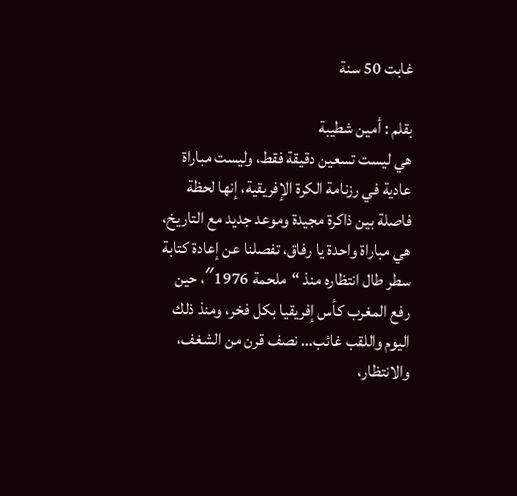غابت 50 سنة

بقلم : أمين شطيبة
هي ليست تسعين دقيقة فقط، وليست مباراة عادية في رزنامة الكرة الإفريقية، إنها لحظة فاصلة بين ذاكرة مجيدة وموعد جديد مع التاريخ، هي مباراة واحدة يا رفاق، تفصلنا عن إعادة كتابة سطر طال انتظاره منذ “ملحمة 1976″، حين رفع المغرب كأس إفريقيا بكل فخر، ومنذ ذلك اليوم واللقب غائب… نصف قرن من الشغف، والانتظار،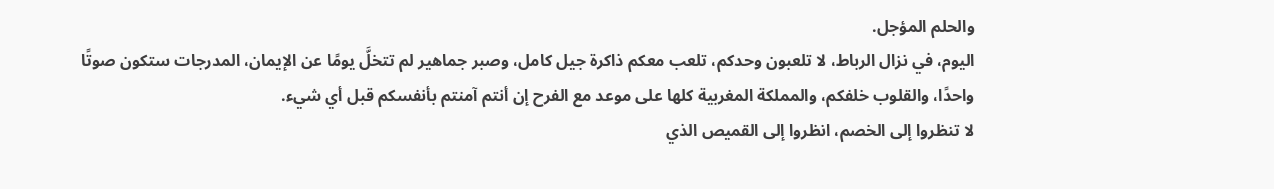والحلم المؤجل.
اليوم، في نزال الرباط، لا تلعبون وحدكم، تلعب معكم ذاكرة جيل كامل، وصبر جماهير لم تتخلَّ يومًا عن الإيمان، المدرجات ستكون صوتًا واحدًا، والقلوب خلفكم، والمملكة المغربية كلها على موعد مع الفرح إن أنتم آمنتم بأنفسكم قبل أي شيء.
لا تنظروا إلى الخصم، انظروا إلى القميص الذي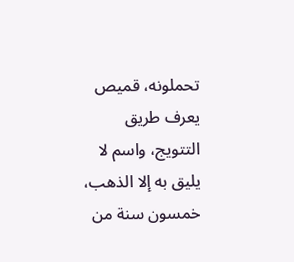تحملونه، قميص يعرف طريق التتويج، واسم لا يليق به إلا الذهب، خمسون سنة من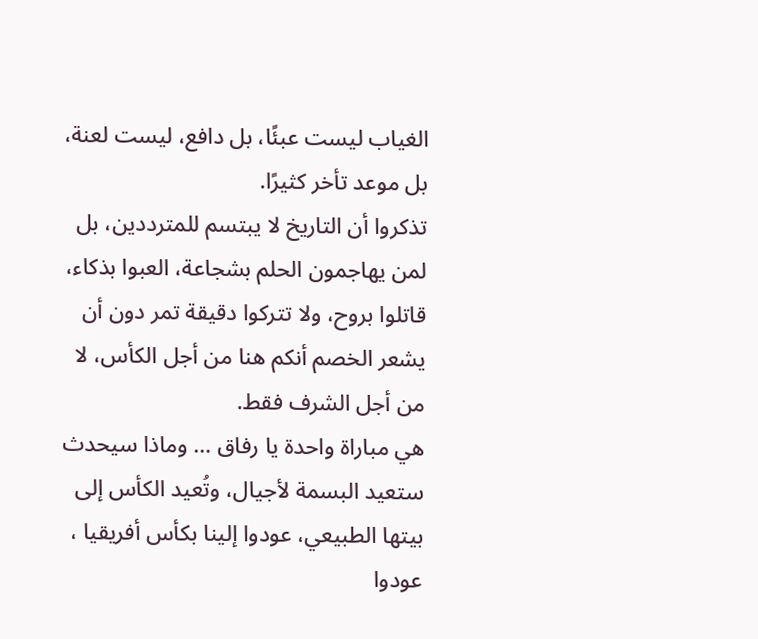الغياب ليست عبئًا، بل دافع، ليست لعنة، بل موعد تأخر كثيرًا.
تذكروا أن التاريخ لا يبتسم للمترددين، بل لمن يهاجمون الحلم بشجاعة، العبوا بذكاء، قاتلوا بروح، ولا تتركوا دقيقة تمر دون أن يشعر الخصم أنكم هنا من أجل الكأس، لا من أجل الشرف فقط.
هي مباراة واحدة يا رفاق … وماذا سيحدث ستعيد البسمة لأجيال، وتُعيد الكأس إلى بيتها الطبيعي، عودوا إلينا بكأس أفريقيا ، عودوا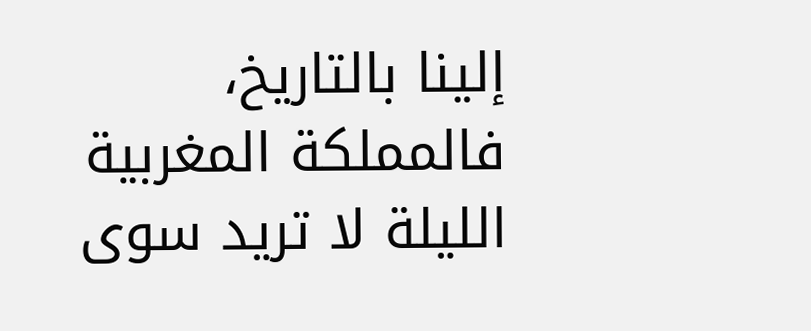إلينا بالتاريخ، فالمملكة المغربية الليلة لا تريد سوى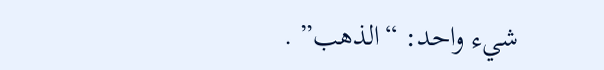شيء واحد: “الذهب” .